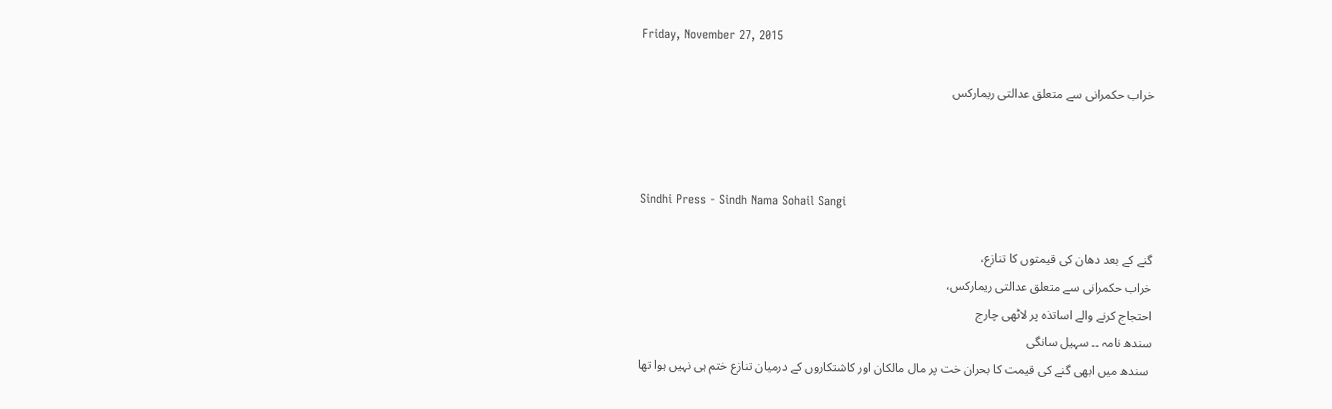Friday, November 27, 2015

خراب حکمرانی سے متعلق عدالتی ریمارکس



Sindhi Press - Sindh Nama Sohail Sangi

گنے کے بعد دھان کی قیمتوں کا تنازع،
خراب حکمرانی سے متعلق عدالتی ریمارکس،
احتجاج کرنے والے اساتذہ پر لاٹھی چارج
سندھ نامہ ۔۔ سہیل سانگی
 سندھ میں ابھی گنے کی قیمت کا بحران خت پر مال مالکان اور کاشتکاروں کے درمیان تنازع ختم ہی نہیں ہوا تھا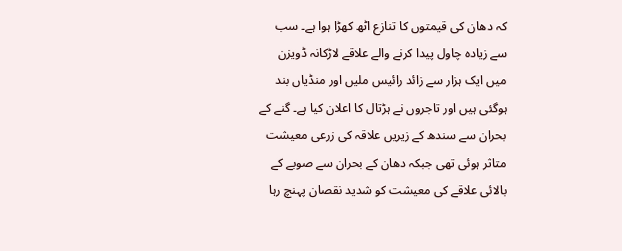کہ دھان کی قیمتوں کا تنازع اٹھ کھڑا ہوا ہے۔ سب سے زیادہ چاول پیدا کرنے والے علاقے لاڑکانہ ڈویزن میں ایک ہزار سے زائد رائیس ملیں اور منڈیاں بند ہوگئی ہیں اور تاجروں نے ہڑتال کا اعلان کیا ہے۔ گنے کے بحران سے سندھ کے زیریں علاقہ کی زرعی معیشت متاثر ہوئی تھی جبکہ دھان کے بحران سے صوبے کے بالائی علاقے کی معیشت کو شدید نقصان پہنچ رہا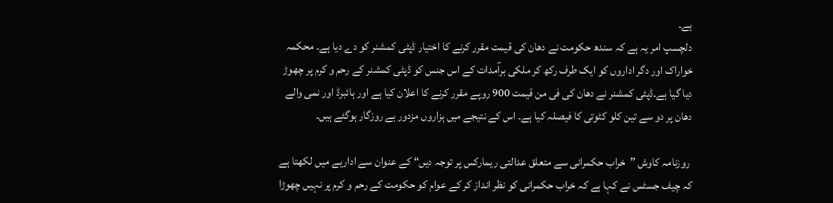ہے۔
دلچسپ امر یہ ہے کہ سندھ حکومت نے دھان کی قیمت مقرر کرنے کا اختیار ڈپٹی کمشنر کو دے دیا ہے۔ محکمہ خواراک اور دگر اداروں کو ایک طرف رکھ کر ملکی برآمدات کے اس جنس کو ڈپٹی کمشنر کے رحم و کرم پر چھوڑ دیا گیا ہے۔ڈپٹی کمشنر نے دھان کی فی من قیمت 900 روپے مقرر کرنے کا اعلان کیا ہے اور ہائبرڈ اور نمی والے دھان پر دو سے تین کلو کٹوتی کا فیصلہ کیا ہے۔ اس کے نتیجے میں ہزاروں مزدور بے روزگار ہوگئے ہیں۔

 روزنامہ کاوش ”خراب حکمرانی سے متعلق عدالتی ریمارکس پر توجہ دیں“ کے عنوان سے اداریے میں لکھتا ہے کہ چیف جسٹس نے کہا ہے کہ خراب حکمرانی کو نظر انداز کر کے عوام کو حکومت کے رحم و کرم پر نہیں چھوڑا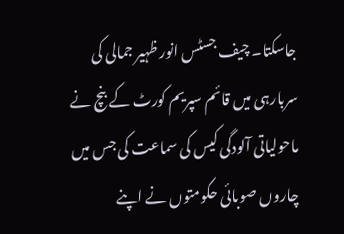جاسکتا۔ چیف جسٹس انور ظہیر جمالی کی سربارہی میں قائم سپریم کورٹ کے بنچ نے ماحولیاتی آلودگی کیس کی سماعت کی جس میں چاروں صوبائی حکومتوں نے اپنے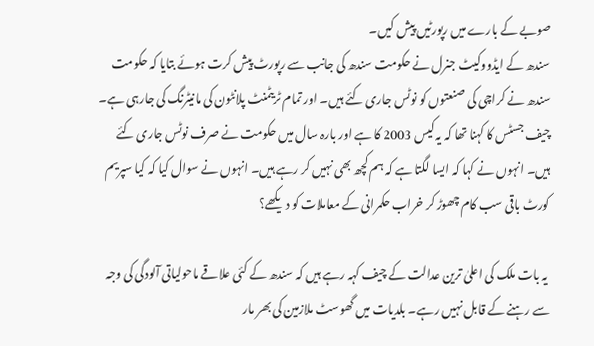صوبے کے بارے میں رپورٹیں پیش کیں۔
سندھ کے ایڈووکیٹ جنرل نے حکومت سندھ کی جانب سے رپورٹ پیش کرت ہوئے بتایا کہ حکومت سندھ نے کراچی کی صنعتوں کو نوٹس جاری کئے ہیں۔ اور تمام ٹریٹمنٹ پلانٹون کی مانیٹرنگ کی جارہی ہے۔ چیف جسٹس کا کہنا تھا کہ یہ کیس 2003 کا ہے اور بارہ سال میں حکومت نے صرف نوٹس جاری کئے ہیں۔ انہوں نے کہا کہ ایسا لگتا ہے کہ ہم کچھ بھی نہیں کر رہے ہیں۔ انہوں نے سوال کیا کہ کیا سپریم کورٹ باقی سب کام چھوڑ کر خراب حکمرانی کے معاملات کو دیکھے؟

 یہ بات ملک کی اعلیٰ ترین عدالت کے چیف کہہ رہے ہیں کہ سندھ کے کئی علاقے ماحولیاتی آلودگی کی وجہ سے رہنے کے قابل نہیں رہے۔ بلدیات میں گھوسٹ ملازمین کی بھر مار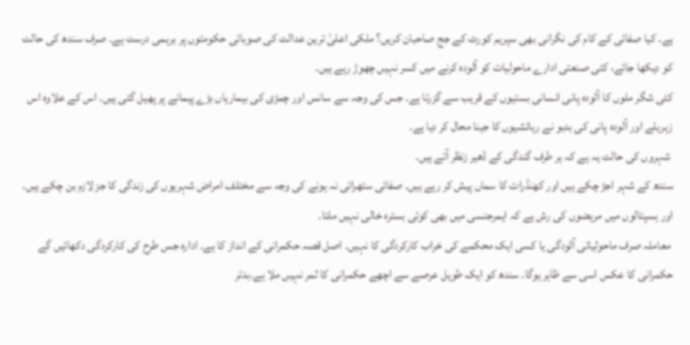ہے۔ کیا صفائی کے کام کی نگرانی بھی سپریم کورٹ کے جج صاحبان کریں؟ ملکی اعلیٰ ترین عدالت کی صوبائی حکومتوں پر برہمی درست ہے۔ صرف سندھ کی حالت کو دیکھا جائے، کئی صنعتی ادارے ماحولیات کو آلودہ کرنے میں کسر نہیں چھوڑ رہے ہیں۔
کئی شگر ملوں کا آلودہ پانی انسانی بستیوں کے قریب سے گزرتا ہے۔ جس کی وجہ سے سانس اور چمڑی کی بیماریاں بڑے پیمانے پر پھیل گئی ہیں۔ اس کے علاوہ اس زہریلے اور آلودہ پانی کی بدبو نے رہائشیوں کا جینا محال کر دیا ہے۔
 شہروں کی حالت یہ ہے کہ ہر طرف گندگی کے ڈھیر زنظر آتے ہیں۔
سندھ کے شہر اجڑ چکے ہیں اور کھنڈرات کا سماں پیش کر رہے ہیں۔ صفائی ستھرائی نہ ہونے کی وجہ سے مختلف امراض شہریوں کی زندگی کا جز لازم بن چکے ہیں۔ اور ہسپتالوں میں مریضوں کی رش ہے کہ ایمرجنسی میں بھی کوئی بسترہ خالی نہیں ملتا۔
 معاملہ صرف ماحولیاتی آلودگی یا کسی ایک محکمے کی خراب کارکردگی کا نہیں۔ اصل قصہ حکمرانی کے انداز کا ہے۔ ادارہ جس طرح کی کارکردگی دکھائیں گے حکمرانی کا عکس اسی سے ظاہر ہوگا۔ سندھ کو ایک طویل عرصے سے اچھے حکمرانی کا ثمر نہیں ملا ہے۔بدتر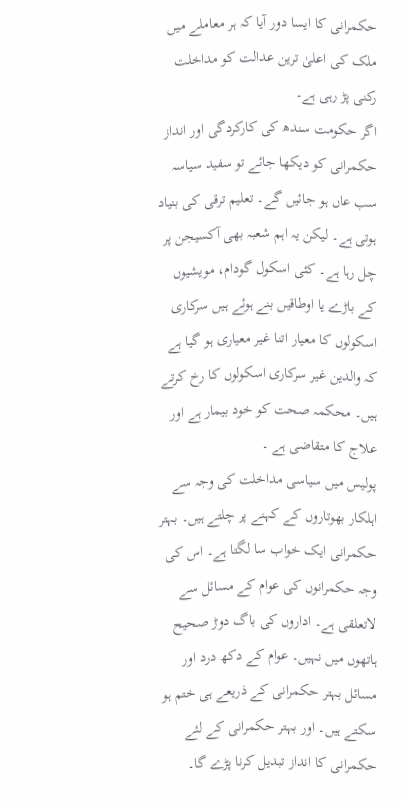حکمرانی کا ایسا دور آیا کہ ہر معاملے میں ملک کی اعلیٰ ترین عدالت کو مداخلت رکنی پڑ رہی ہے۔
اگر حکومت سندھ کی کارکردگی اور انداز حکمرانی کو دیکھا جائے تو سفید سیاسہ سب عاں ہو جائیں گے۔ تعلیم ترقی کی بنیاد ہوتی ہے۔ لیکن یہ اہم شعبہ بھی آکسیجن پر چل رہا ہے۔ کئی اسکول گودام، مویشیوں کے باڑے یا اوطاقیں بنے ہوئے ہیں سرکاری اسکولوں کا معیار اتنا غیر معیاری ہو گیا ہے کہ والدین غیر سرکاری اسکولوں کا رخ کرتے ہیں۔ محکمہ صحت کو خود بیمار ہے اور علاج کا متقاضی ہے ۔
پولیس میں سیاسی مداخلت کی وجہ سے اہلکار بھوتاروں کے کہنے پر چلتے ہیں۔ بہتر حکمرانی ایک خواب سا لگتا ہے۔ اس کی وجہ حکمرانوں کی عوام کے مسائل سے لاتعلقی ہے۔ اداروں کی باگ دوڑ صحیح ہاتھوں میں نہیں۔ عوام کے دکھ درد اور مسائل بہتر حکمرانی کے ذریعے ہی ختم ہو سکتے ہیں۔ اور بہتر حکمرانی کے لئے حکمرانی کا انداز تبدیل کرنا پڑے گا۔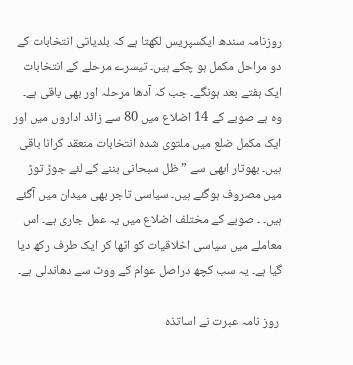روزنامہ سندھ ایکسپریس لکھتا ہے کہ بلدیاتی انتخابات کے دو مراحل مکمل ہو چکے ہیں۔ تیسرے مرحلے کے انتخابات ایک ہفتے بعد ہونگے۔ جب کہ آدھا مرحلہ اور بھی باقی ہے۔ وہ ہے صوبے کے 14 اضلاع میں 80 سے زائد اداروں میں اور ایک مکمل ضلع میں ملتوی شدہ انتخابات منعقد کرانا باقی ہیں۔ بھوتار ابھی سے ” ظل سبحانی بننے کے لئے جوڑ توڑ میں مصروف ہوگئے ہیں۔ سیاسی تاجر بھی میدان میں آگئے ہیں۔ ۔ صوبے کے مختلف اضلاع میں یہ عمل جاری ہے۔ اس معاملے میں سیاسی اخلاقیات کو اٹھا کر ایک طرف رکھ دیا گیا ہے۔ یہ سب کچھ دراصل عوام کے ووٹ سے دھاندلی ہے۔

 روز نامہ عبرت نے اساتذہ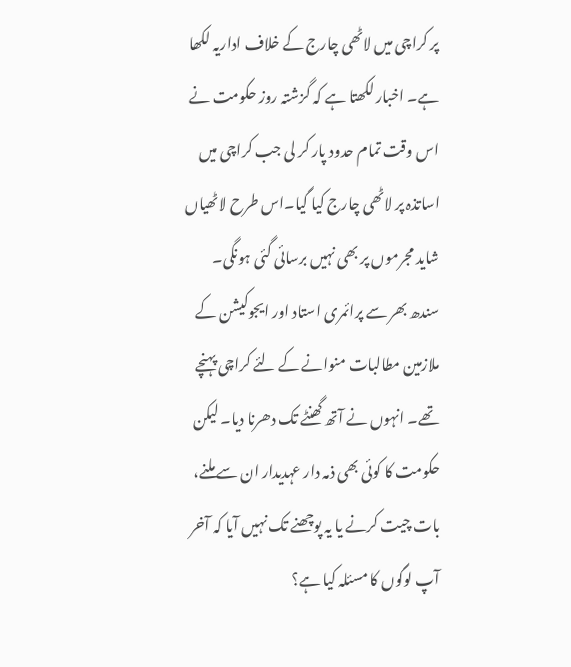پر کراچی میں لاٹھی چارج کے خلاف اداریہ لکھا ہے۔ اخبار لکھتا ہے کہ گزشتہ روز حکومت نے اس وقت تمام حدود پار کر لی جب کراچی میں اساتذہ پر لاٹھی چارج کیا گیا۔اس طرح لاٹھیاں شاید مجرموں پر بھی نہیں برسائی گئی ہونگی۔
سندھ بھر سے پرائمری استاد اور ایجوکیشن کے ملازمین مطالبات منوانے کے لئے کراچی پہنچے تھے۔ انہوں نے آتھ گھنٹے تک دھرنا دیا۔ لیکن حکومت کا کوئی بھی ذمہ دار عہدیدار ان سے ملنے، بات چیت کرنے یا یہ پوچھنے تک نہیں آیا کہ آخر آپ لوگوں کا مسئلہ کیا ہے؟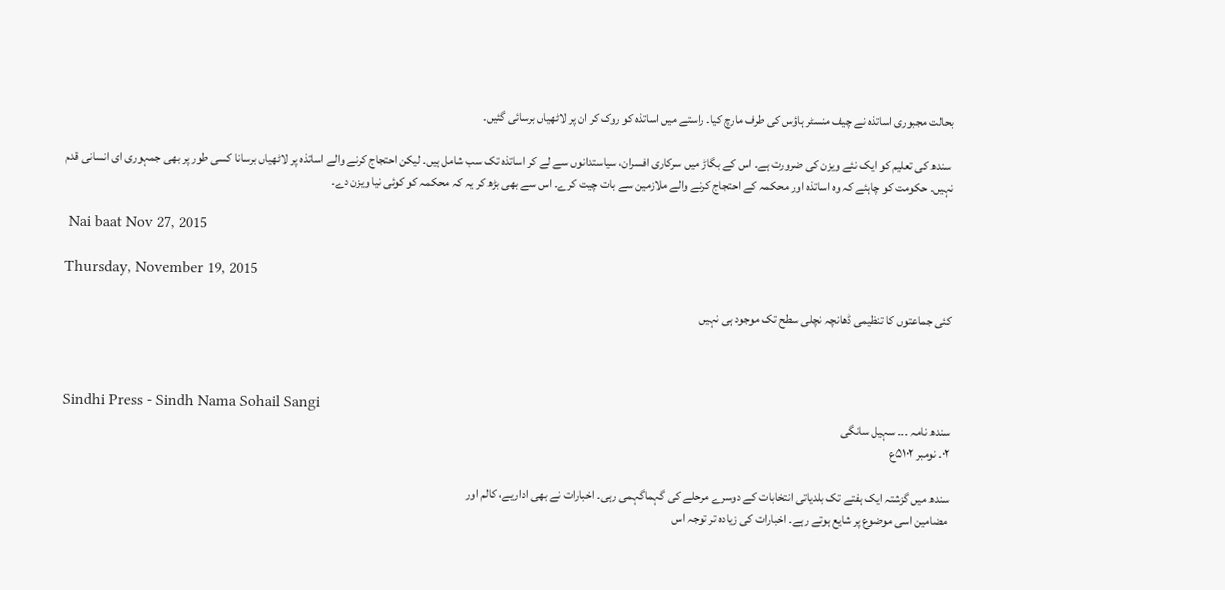بحالت مجبوری اساتذہ نے چیف منسٹر ہاؤس کی طرف مارچ کیا۔ راستے میں اساتذہ کو روک کر ان پر لاٹھیاں برسائی گئیں۔

 سندھ کی تعلیم کو ایک نئے ویزن کی ضرورت ہے۔ اس کے بگاڑ میں سرکاری افسران، سیاستدانوں سے لے کر اساتذہ تک سب شامل ہیں۔ لیکن احتجاج کرنے والے اساتذہ پر لاٹھیاں برسانا کسی طور پر بھی جمہوری ای انسانی قدم نہیں۔ حکومت کو چاہئے کہ وہ اساتذہ اور محکمہ کے احتجاج کرنے والے ملازمین سے بات چیت کرے۔ اس سے بھی بڑھ کر یہ کہ محکمہ کو کوئی نیا ویزن دے۔

 Nai baat Nov 27, 2015

Thursday, November 19, 2015

کئی جماعتوں کا تنظیمی ڈھانچہ نچلی سطح تک موجود ہی نہیں



Sindhi Press - Sindh Nama Sohail Sangi
سندھ نامہ ۔۔۔ سہیل سانگی
۰۲۔ نومبر ۵۱۰۲ع

سندھ میں گزشتہ ایک ہفتے تک بلدیاتی انتخابات کے دوسرے مرحلے کی گہماگہمی رہی۔ اخبارات نے بھی اداریے، کالم اور
 مضامین اسی موضوع پر شایع ہوتے رہے۔ اخبارات کی زیادہ تر توجہ اس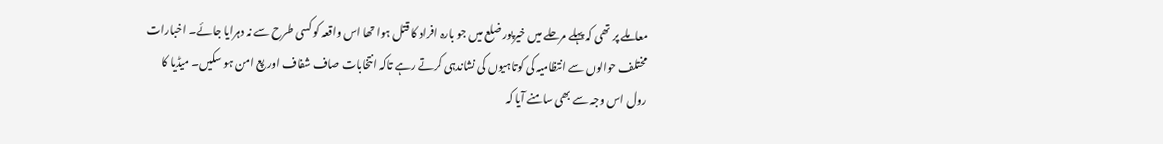معاملے پر تھی کہ پہلے مرحلے میں خیرپور ضلع میں جو بارہ افراد کا قتل ہوا تھا اس واقعہ کو کسی طرح سے نہ دہرایا جائے۔ اخبارات مختلف حوالوں سے انتظامیہ کی کوتاہیوں کی نشاندہی کرتے رہے تاکہ انتخابات صاف شفاف اور پع امن ہو سکیں۔ میڈیا کا رول اس وجہ سے بھی سامنے آیا کہ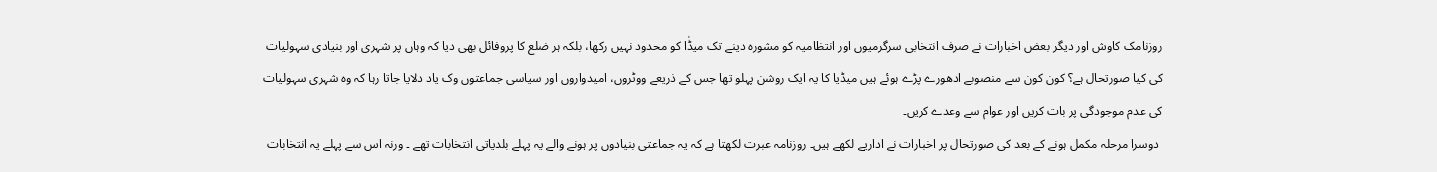روزنامک کاوش اور دیگر بعض اخبارات نے صرف انتخابی سرگرمیوں اور انتظامیہ کو مشورہ دینے تک میڈٰا کو محدود نہیں رکھا، بلکہ ہر ضلع کا پروفائل بھی دیا کہ وہاں پر شہری اور بنیادی سہولیات کی کیا صورتحال ہے؟ کون کون سے منصوبے ادھورے پڑے ہوئے ہیں میڈیا کا یہ ایک روشن پہلو تھا جس کے ذریعے ووٹروں، امیدواروں اور سیاسی جماعتوں وک یاد دلایا جاتا رہا کہ وہ شہری سہولیات کی عدم موجودگی پر بات کریں اور عوام سے وعدے کریں۔
 دوسرا مرحلہ مکمل ہونے کے بعد کی صورتحال پر اخبارات نے اداریے لکھے ہیں۔ روزنامہ عبرت لکھتا ہے کہ یہ جماعتی بنیادوں پر ہونے والے یہ پہلے بلدیاتی انتخابات تھے ۔ ورنہ اس سے پہلے یہ انتخابات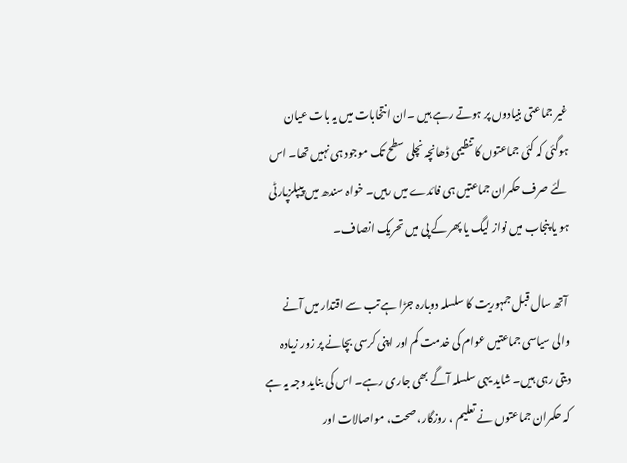غیر جماعتی بنیادوں پر ہوتے رہے ہیں ۔ان انتخابات میں یہ بات عیان ہوگئی کہ کئی جماعتوں کا تنظیمی ڈھانچہ نچلی سطح تک موجود ہی نہیں تھا۔ اس لئے صرف حکمران جماعتیں ہی فائدے میں رہیں۔ خواہ سندھ میں پیپلزپارٹی ہو یا پنجاب میں نواز لیگ یا پھر کے پی میں تحریک انصاف۔

 آتھ سال قبل جمہوریت کا سلسلہ دوبارہ جڑا ہے تب سے اقتدار میں آنے والی سیاسی جماعتیں عوام کی خدمت کم اور اپنی کرسی بچانے پر زور زیادہ دیتی رہی ہیں۔ شاید یہی سلسلہ آگے بھی جاری رہے۔ اس کی بناید وجہ یہ ہے کہ حکمران جماعتوں نے تعلیم ، روزگار، صحت، مواصالات اور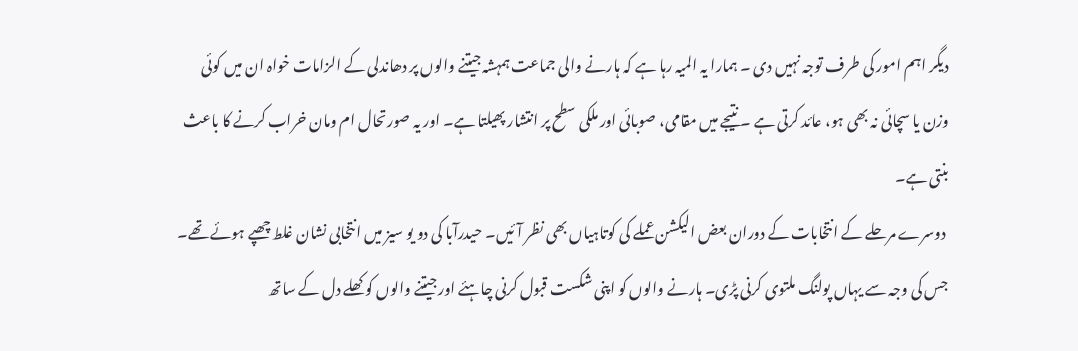دیگر اہم امور کی طرف توجہ نہیں دی ۔ ہمارا یہ المیہ رہا ہے کہ ہارنے والی جماعت ہمہشہ جیتنے والوں پر دھاندلی کے الزامات خواہ ان میں کوئی وزن یا سچائی نہ بھی ہو، عائد کرتی ہے ۔ نتیجے میں مقامی، صوبائی اور ملکی سطح پر انتشار پھیلتا ہے۔ اور یہ صورتحال ام ومان خراب کرنے کا باعث بنتی ہے۔
 دوسرے مرحلے کے انتخابات کے دوران بعض الیکشن عملے کی کوتاہیاں بھی نظر آئیں۔ حیدرآبا کی دو یو سیز میں انتخابی نشان غلط چھپے ہوئے تھے۔ جس کی وجہ سے یہاں پولنگ ملتوی کرنی پڑی۔ ہارنے والوں کو اپنی شکست قبول کرنی چاہئے اور جیتنے والوں کو کھلے دل کے ساتھ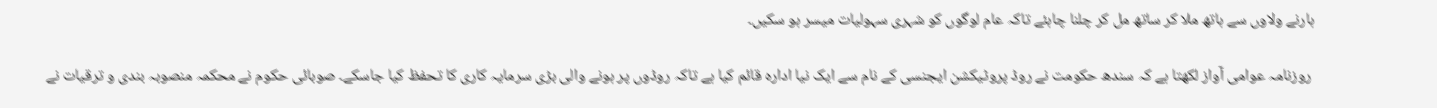ہارنے ولاوں سے ہاتھ ملا کر ساتھ مل کر چلنا چاہئے تاکہ عام لوگوں کو شہری سہولیات میسر ہو سکیں۔

 روزنامہ عوامی آواز لکھتا ہے کہ سندھ حکومت نے روڈ پروٹیکشن ایجنسی کے نام سے ایک نیا ادارہ قائم کیا ہے تاکہ روڈوں پر ہونے والی بڑی سرمایہ کاری کا تحفظ کیا جاسکے۔ صوبائی حکوم نے محکمہ منصوبہ بندی و ترقیات نے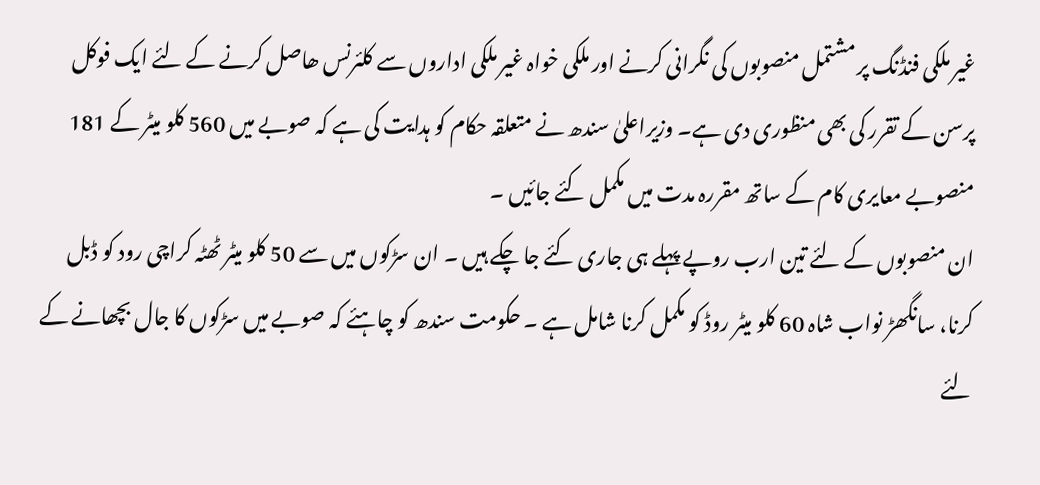غیر ملکی فنڈنگ پر مشتمل منصوبوں کی نگرانی کرنے اور ملکی خواہ غیر ملکی اداروں سے کلئرنس ھاصل کرنے کے لئے ایک فوکل پرسن کے تقرر کی بھی منظوری دی ہے۔ وزیراعلیٰ سندھ نے متعلقہ حکام کو ہدایت کی ہے کہ صوبے میں 560 کلو میٹر کے 181 منصوبے معایری کام کے ساتھ مقررہ مدت میں مکمل کئے جائیں ۔
ان منصوبوں کے لئے تین ارب روپے پہلے ہی جاری کئے جا چکے ہیں ۔ ان سڑکوں میں سے 50 کلو میٹر ٹھٹہ کراچی رود کو ڈبل کرنا، سانگھڑ نواب شاہ 60 کلو میٹر روڈ کو مکمل کرنا شامل ہے ۔ حکومت سندھ کو چاہئے کہ صوبے میں سڑکوں کا جال بچھانے کے لئے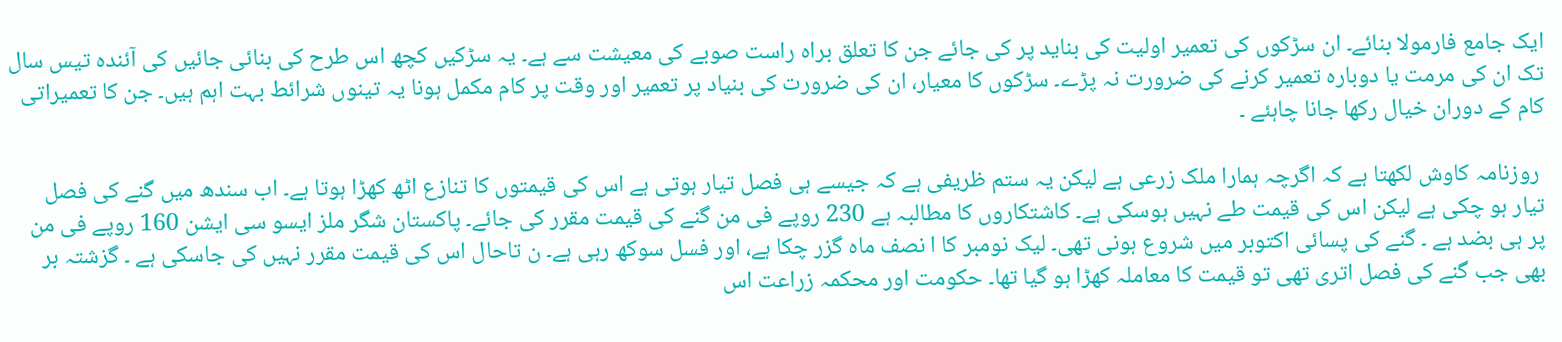ایک جامع فارمولا بنائے۔ ان سڑکوں کی تعمیر اولیت کی بناید پر کی جائے جن کا تعلق براہ راست صوبے کی معیشت سے ہے۔ یہ سڑکیں کچھ اس طرح کی بنائی جائیں کی آئندہ تیس سال تک ان کی مرمت یا دوبارہ تعمیر کرنے کی ضرورت نہ پڑے۔ سڑکوں کا معیار، ان کی ضرورت کی بنیاد پر تعمیر اور وقت پر کام مکمل ہونا یہ تینوں شرائط بہت اہم ہیں۔ جن کا تعمیراتی کام کے دوران خیال رکھا جانا چاہئے ۔

 روزنامہ کاوش لکھتا ہے کہ اگرچہ ہمارا ملک زرعی ہے لیکن یہ ستم ظریفی ہے کہ جیسے ہی فصل تیار ہوتی ہے اس کی قیمتوں کا تنازع اٹھ کھڑا ہوتا ہے۔ اب سندھ میں گنے کی فصل تیار ہو چکی ہے لیکن اس کی قیمت طے نہیں ہوسکی ہے۔ کاشتکاروں کا مطالبہ ہے 230 روپے فی من گنے کی قیمت مقرر کی جائے۔ پاکستان شگر ملز ایسو سی ایشن 160 روپے فی من پر ہی بضد ہے ۔ گنے کی پسائی اکتوبر میں شروع ہونی تھی۔ لیک نومبر کا ا نصف ماہ گزر چکا ہے، اور فسل سوکھ رہی ہے۔ ن تاحال اس کی قیمت مقرر نہیں کی جاسکی ہے ۔ گزشتہ بر بھی جب گنے کی فصل اتری تھی تو قیمت کا معاملہ کھڑا ہو گیا تھا۔ حکومت اور محکمہ زراعت اس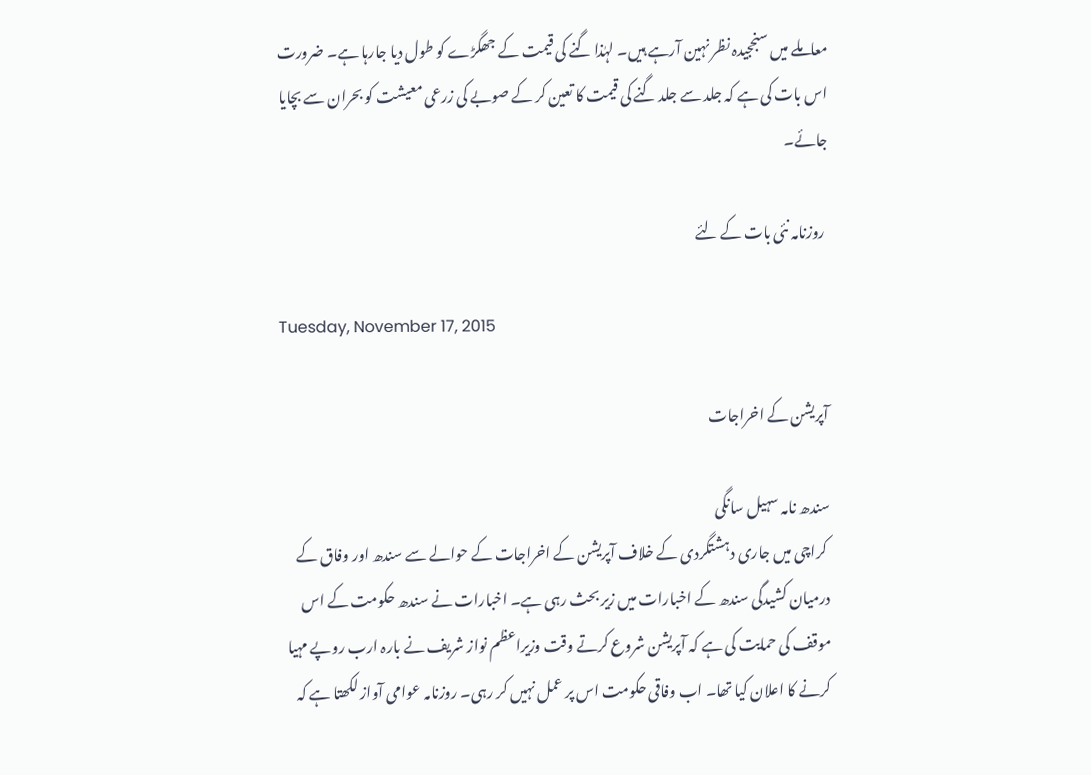معاملے میں سنججیدہ نظر نہین آرہے ہیں۔ لہٰذا گنے کی قیمت کے جھگڑے کو طول دیا جارہا ہے۔ ضرورت اس بات کی ہے کہ جلد سے جلد گنے کی قیمت کا تعین کر کے صوبے کی زرعی معیشت کو بحران سے بچایا جائے۔

 روزنامہ نئی بات کے لئے

Tuesday, November 17, 2015

آپریشن کے اخراجات

سندھ نامہ سہیل سانگی
 کراچی میں جاری دہشتگردی کے خلاف آپریشن کے اخراجات کے حوالے سے سندھ اور وفاق کے درمیان کشیدگی سندھ کے اخبارات میں زیر بحث رہی ہے۔ اخبارات نے سندھ حکومت کے اس موقف کی حمایت کی ہے کہ آپریشن شروع کرتے وقت وزیراعظم نواز شریف نے بارہ ارب روپے مہیا کرنے کا اعلان کیا تھا۔ اب وفاقی حکومت اس پر عمل نہیں کر رہی۔ روزنامہ عوامی آواز لکھتا ہے کہ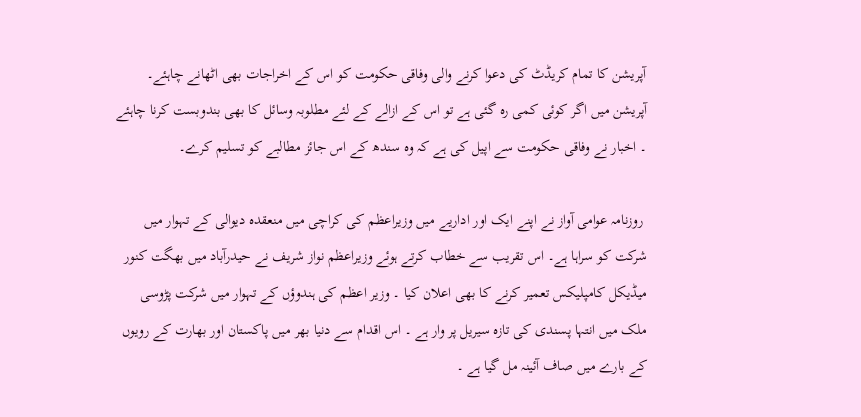آپریشن کا تمام کریڈٹ کی دعوا کرنے والی وفاقی حکومت کو اس کے اخراجات بھی اٹھانے چاہئے۔ آپریشن میں اگر کوئی کمی رہ گئی ہے تو اس کے ازالے کے لئے مطلوبہ وسائل کا بھی بندوبست کرنا چاہئے ۔ اخبار نے وفاقی حکومت سے اپیل کی ہے کہ وہ سندھ کے اس جائز مطالبے کو تسلیم کرے۔

 روزنامہ عوامی آواز نے اپنے ایک اور اداریے میں وزیراعظم کی کراچی میں منعقدہ دیوالی کے تہوار میں شرکت کو سراہا ہے۔ اس تقریب سے خطاب کرتے ہوئے وزیراعظم نواز شریف نے حیدرآباد میں بھگت کنور میڈیکل کامپلیکس تعمیر کرنے کا بھی اعلان کیا ۔ وزیر اعظم کی ہندوؤں کے تہوار میں شرکت پڑوسی ملک میں انتہا پسندی کی تازہ سیریل پر وار ہے ۔ اس اقدام سے دنیا بھر میں پاکستان اور بھارت کے رویوں کے بارے میں صاف آئینہ مل گیا ہے ۔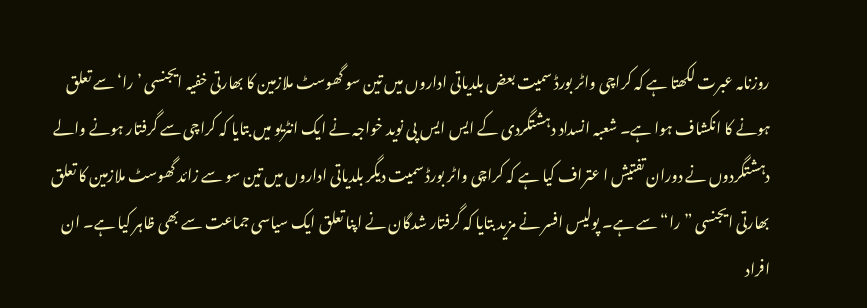روزنامہ عبرت لکھتا ہے کہ کراچی واٹر بورڈ سمیت بعض بلدیاتی اداروں میں تین سو گھوسٹ ملازمین کا بھارتی خفیہ ایجنسی ’را‘ سے تعلق ہونے کا انکشاف ہوا ہے۔ شعبہ انسداد دہشتگردی کے ایس ایس پی نوید خواجہ نے ایک انٹریو میں بتایا کہ کراچی سے گرفتار ہونے والے دہشتگردوں نے دوران تفتیش ا عتراف کیا ہے کہ کراچی واٹر بورڈ سمیت دیگر بلدیاتی اداروں میں تین سو سے زائد گھوسٹ ملازمین کا تعلق بھارتی ایجنسی ”را“ سے ہے۔ پولیس افسر نے مزید بتایا کہ گرفتار شدگان نے اپنا تعلق ایک سیاسی جماعت سے بھی ظاہر کیا ہے۔ ان افراد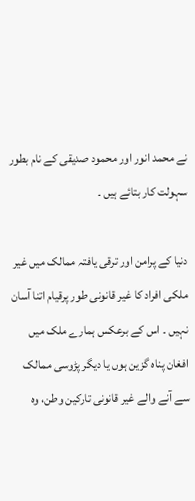نے محمد انور اور محمود صدیقی کے نام بطور سہولت کار بتائے ہیں ۔

دنیا کے پرامن اور ترقی یافتہ ممالک میں غیر ملکی افراد کا غیر قانونی طور پرقیام اتنا آسان نہیں ۔ اس کے برعکس ہمارے ملک میں افغان پناہ گزین ہوں یا دیگر پڑوسی ممالک سے آنے والے غیر قانونی تارکین وطن، وہ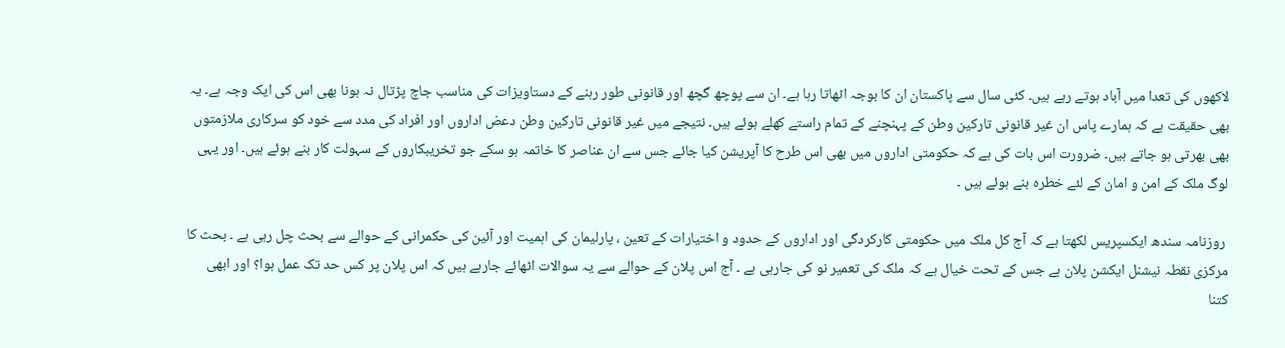لاکھوں کی تعدا میں آباد ہوتے رہے ہیں۔ کئی سال سے پاکستان ان کا بوجہ اٹھاتا رہا ہے۔ ان سے پوچھ گچھ اور قانونی طور رہنے کے دستاویزات کی مناسب جاچ پڑتال نہ ہونا بھی اس کی ایک وجہ ہے۔ یہ بھی حقیقت ہے کہ ہمارے پاس ان غیر قانونی تارکین وطن کے پہنچنے کے تمام راستے کھلے ہوئے ہیں۔ نتیجے میں غیر قانونی تارکین وطن دعض اداروں اور افراد کی مدد سے خود کو سرکاری ملازمتوں بھی بھرتی ہو جاتے ہیں۔ ضرورت اس بات کی ہے کہ حکومتی اداروں میں بھی اس طرح کا آپریشن کیا جائے جس سے ان عناصر کا خاتمہ ہو سکے جو تخریبکاروں کے سہولت کار بنے ہوئے ہیں۔ اور یہی لوگ ملک کے امن و امان کے لئے خطرہ بنے ہوئے ہیں ۔

 روزنامہ سندھ ایکسپریس لکھتا ہے کہ آج کل ملک میں حکومتی کارکردگی اور اداروں کے حدود و اختیارات کے تعین ، پارلیمان کی اہمیت اور آئین کی حکمرانی کے حوالے سے بحث چل رہی ہے ۔ بحث کا مرکزی نقطہ نیشنل ایکشن پلان ہے جس کے تحت خیال ہے کہ ملک کی تعمیر نو کی جارہی ہے ۔ آج اس پلان کے حوالے سے یہ سوالات اٹھائے جارہے ہیں کہ اس پلان پر کس حد تک عمل ہوا؟ اور ابھی کتنا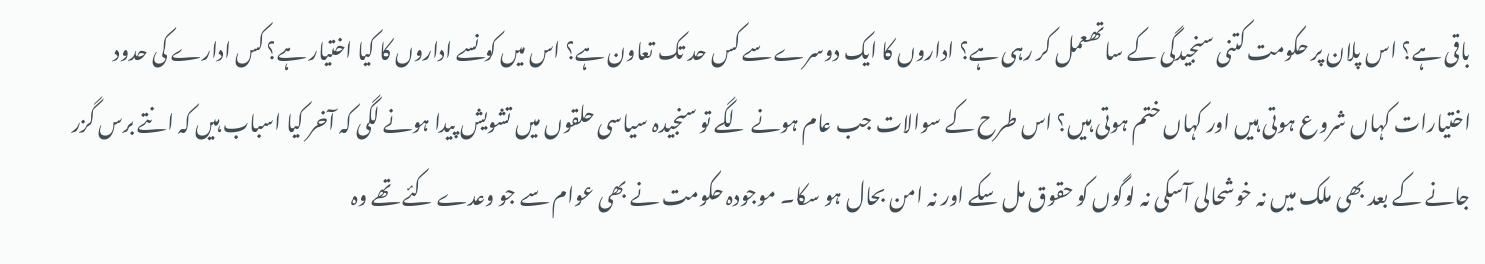باقی ہے؟ اس پلان پر حکومت کتنی سنجیدگی کے ساتھعمل کر رہی ہے؟ اداروں کا ایک دوسرے سے کس حد تک تعاون ہے؟ اس میں کونسے اداروں کا کیا اختیار ہے؟ کس ادارے کی حدود اختیارات کہاں شروع ہوتی ہیں اور کہاں ختم ہوتی ہیں؟ اس طرح کے سوالات جب عام ہونے لگے تو سنجیدہ سیاسی حلقوں میں تشویش پیدا ہونے لگی کہ آخر کیا اسباب ہیں کہ انتے برس گزر جانے کے بعد بھی ملک میں نہ خوشحالی آسکی نہ لوگوں کو حقوق مل سکے اور نہ امن بحال ہو سکا۔ موجودہ حکومت نے بھی عوام سے جو وعدے کئے تھے وہ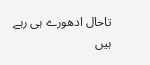تاحال ادھورے ہی رہے ہیں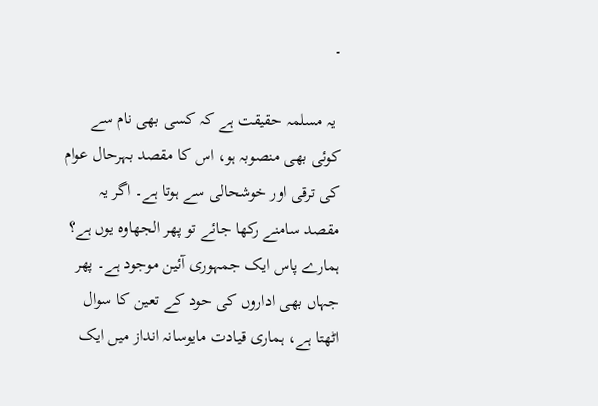۔

 یہ مسلمہ حقیقت ہے کہ کسی بھی نام سے کوئی بھی منصوبہ ہو، اس کا مقصد بہرحال عوام کی ترقی اور خوشحالی سے ہوتا ہے۔ اگر یہ مقصد سامنے رکھا جائے تو پھر الجھاوہ یوں ہے؟ ہمارے پاس ایک جمہوری آئین موجود ہے۔ پھر جہاں بھی اداروں کی حود کے تعین کا سوال اٹھتا ہے، ہماری قیادت مایوسانہ انداز میں ایک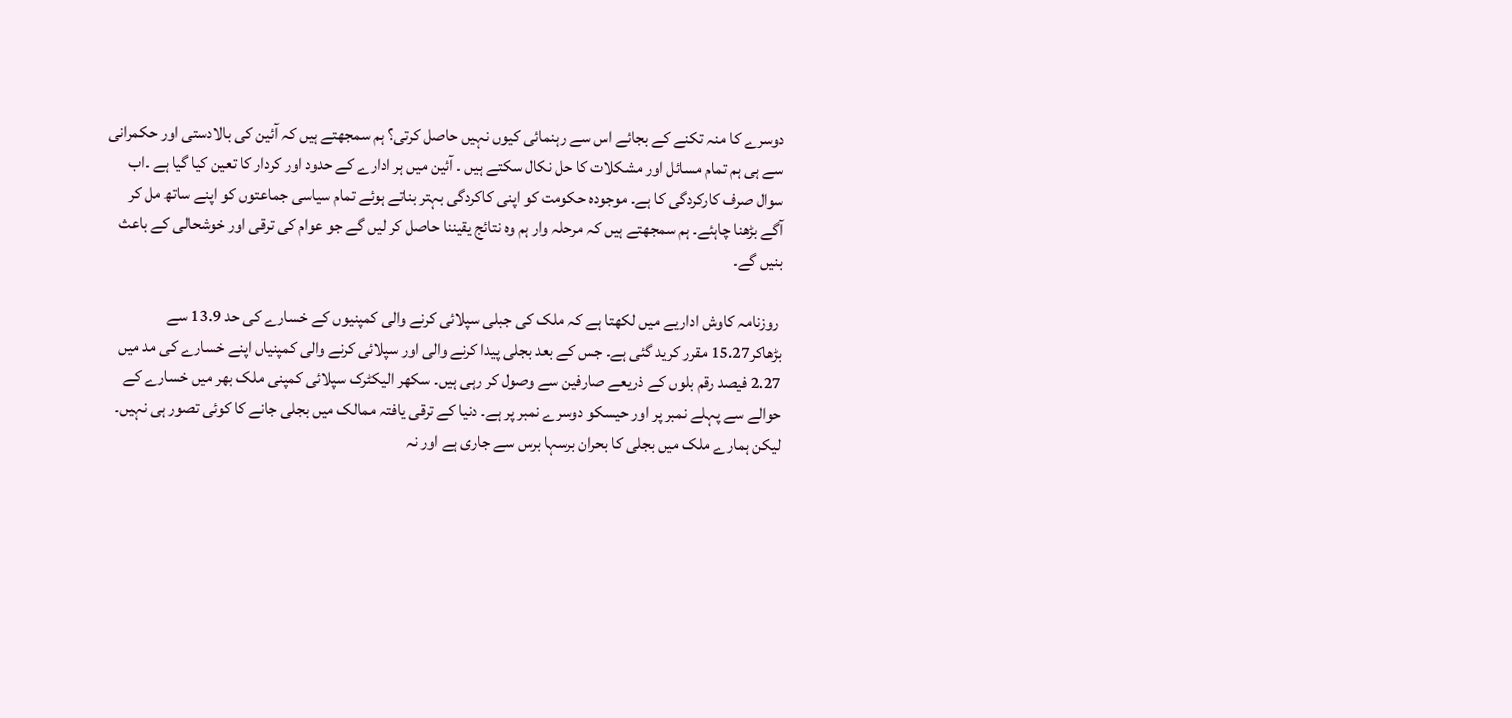دوسرے کا منہ تکنے کے بجائے اس سے رہنمائی کیوں نہیں حاصل کرتی؟ ہم سمجھتے ہیں کہ آئین کی بالادستی اور حکمرانی سے ہی ہم تمام مسائل اور مشکلات کا حل نکال سکتے ہیں ۔ آئین میں ہر ادارے کے حدود اور کردار کا تعین کیا گیا ہے ۔اب سوال صرف کارکردگی کا ہے۔ موجودہ حکومت کو اپنی کاکردگی بہتر بناتے ہوئے تمام سیاسی جماعتوں کو اپنے ساتھ مل کر آگے بڑھنا چاہئے۔ ہم سمجھتے ہیں کہ مرحلہ وار ہم وہ نتائج یقیننا حاصل کر لیں گے جو عوام کی ترقی اور خوشحالی کے باعث بنیں گے۔

 روزنامہ کاوش اداریے میں لکھتا ہے کہ ملک کی جبلی سپلائی کرنے والی کمپنیوں کے خسارے کی حد 13.9 سے بڑھاکر15.27 مقرر کرید گئی ہے۔ جس کے بعد بجلی پیدا کرنے والی اور سپلائی کرنے والی کمپنیاں اپنے خسارے کی مد میں 2.27 فیصد رقم بلوں کے ذریعے صارفین سے وصول کر رہی ہیں۔ سکھر الیکٹرک سپلائی کمپنی ملک بھر میں خسارے کے حوالے سے پہلے نمبر پر اور حیسکو دوسرے نمبر پر ہے۔ دنیا کے ترقی یافتہ ممالک میں بجلی جانے کا کوئی تصور ہی نہیں۔ لیکن ہمارے ملک میں بجلی کا بحران برسہا برس سے جاری ہے اور نہ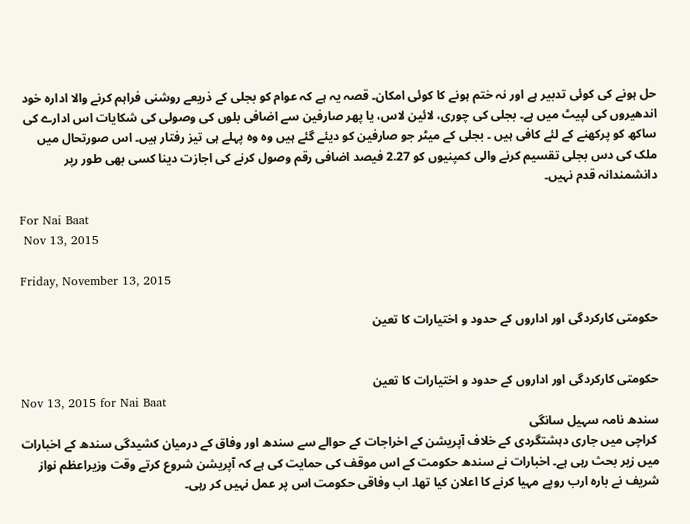حل ہونے کی کوئی تدبیر ہے اور نہ ختم ہونے کا کوئی امکان۔ قصہ یہ ہے کہ عوام کو بجلی کے ذریعے روشنی فراہم کرنے والا ادارہ خود اندھیروں کی لپیٹ میں ہے۔ بجلی کی چوری، لائین لاس، یا پھر صارفین سے اضافی بلوں کی وصولی کی شکایات اس ادارے کی ساکھ کو پرکھنے کے لئے کافی ہیں ۔ بجلی کے میٹر جو صارفین کو دیئے گئے ہیں وہ وہ پہلے ہی تیز رفتار ہیں۔ اس صورتحال میں ملک کی دس بجلی تقسیم کرنے والی کمپنیوں کو 2.27 فیصد اضافی رقم وصول کرنے کی اجازت دینا کسی بھی طور رپر دانشمندانہ قدم نہیں۔

For Nai Baat
 Nov 13, 2015

Friday, November 13, 2015

حکومتی کارکردگی اور اداروں کے حدود و اختیارات کا تعین


حکومتی کارکردگی اور اداروں کے حدود و اختیارات کا تعین
Nov 13, 2015 for Nai Baat
سندھ نامہ سہیل سانگی
 کراچی میں جاری دہشتگردی کے خلاف آپریشن کے اخراجات کے حوالے سے سندھ اور وفاق کے درمیان کشیدگی سندھ کے اخبارات میں زیر بحث رہی ہے۔ اخبارات نے سندھ حکومت کے اس موقف کی حمایت کی ہے کہ آپریشن شروع کرتے وقت وزیراعظم نواز شریف نے بارہ ارب روپے مہیا کرنے کا اعلان کیا تھا۔ اب وفاقی حکومت اس پر عمل نہیں کر رہی۔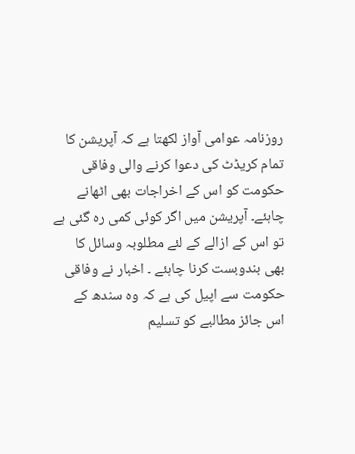روزنامہ عوامی آواز لکھتا ہے کہ آپریشن کا تمام کریڈٹ کی دعوا کرنے والی وفاقی حکومت کو اس کے اخراجات بھی اٹھانے چاہئے۔ آپریشن میں اگر کوئی کمی رہ گئی ہے تو اس کے ازالے کے لئے مطلوبہ وسائل کا بھی بندوبست کرنا چاہئے ۔ اخبار نے وفاقی حکومت سے اپیل کی ہے کہ وہ سندھ کے اس جائز مطالبے کو تسلیم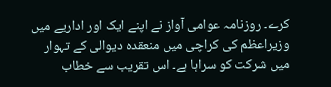کرے۔ روزنامہ عوامی آواز نے اپنے ایک اور اداریے میں وزیراعظم کی کراچی میں منعقدہ دیوالی کے تہوار میں شرکت کو سراہا ہے۔ اس تقریب سے خطاب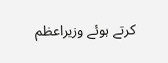کرتے ہوئے وزیراعظم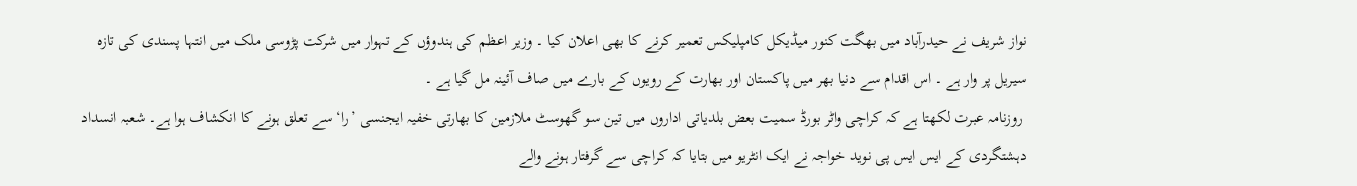نواز شریف نے حیدرآباد میں بھگت کنور میڈیکل کامپلیکس تعمیر کرنے کا بھی اعلان کیا ۔ وزیر اعظم کی ہندوؤں کے تہوار میں شرکت پڑوسی ملک میں انتہا پسندی کی تازہ سیریل پر وار ہے ۔ اس اقدام سے دنیا بھر میں پاکستان اور بھارت کے رویوں کے بارے میں صاف آئینہ مل گیا ہے ۔
 روزنامہ عبرت لکھتا ہے کہ کراچی واٹر بورڈ سمیت بعض بلدیاتی اداروں میں تین سو گھوسٹ ملازمین کا بھارتی خفیہ ایجنسی ’را‘ سے تعلق ہونے کا انکشاف ہوا ہے۔ شعبہ انسداد دہشتگردی کے ایس ایس پی نوید خواجہ نے ایک انٹریو میں بتایا کہ کراچی سے گرفتار ہونے والے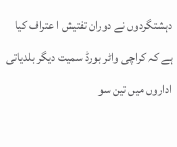دہشتگردوں نے دوران تفتیش ا عتراف کیا ہے کہ کراچی واٹر بورڈ سمیت دیگر بلدیاتی اداروں میں تین سو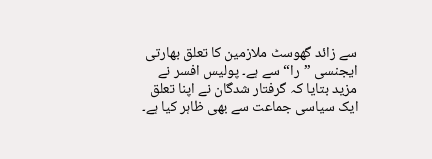سے زائد گھوسٹ ملازمین کا تعلق بھارتی ایجنسی ”را“ سے ہے۔ پولیس افسر نے مزید بتایا کہ گرفتار شدگان نے اپنا تعلق ایک سیاسی جماعت سے بھی ظاہر کیا ہے۔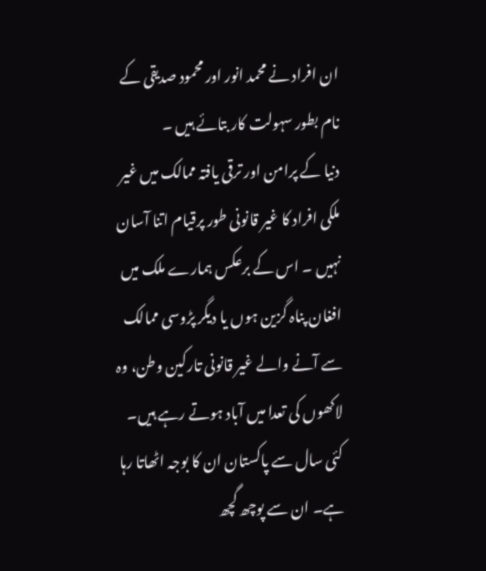ان افراد نے محمد انور اور محمود صدیقی کے نام بطور سہولت کار بتائے ہیں ۔
دنیا کے پرامن اور ترقی یافتہ ممالک میں غیر ملکی افراد کا غیر قانونی طور پرقیام اتنا آسان نہیں ۔ اس کے برعکس ہمارے ملک میں افغان پناہ گزین ہوں یا دیگر پڑوسی ممالک سے آنے والے غیر قانونی تارکین وطن، وہ لاکھوں کی تعدا میں آباد ہوتے رہے ہیں۔ کئی سال سے پاکستان ان کا بوجہ اٹھاتا رہا ہے۔ ان سے پوچھ گچھ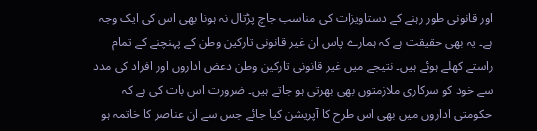اور قانونی طور رہنے کے دستاویزات کی مناسب جاچ پڑتال نہ ہونا بھی اس کی ایک وجہ ہے۔ یہ بھی حقیقت ہے کہ ہمارے پاس ان غیر قانونی تارکین وطن کے پہنچنے کے تمام راستے کھلے ہوئے ہیں۔ نتیجے میں غیر قانونی تارکین وطن دعض اداروں اور افراد کی مدد سے خود کو سرکاری ملازمتوں بھی بھرتی ہو جاتے ہیں۔ ضرورت اس بات کی ہے کہ حکومتی اداروں میں بھی اس طرح کا آپریشن کیا جائے جس سے ان عناصر کا خاتمہ ہو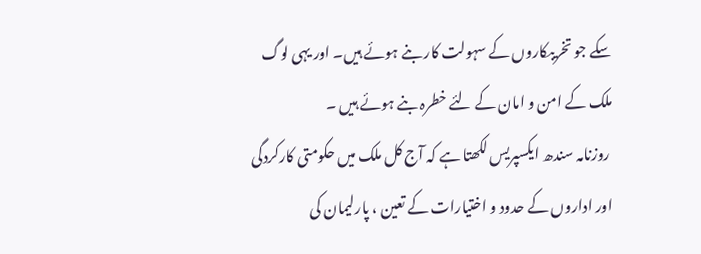سکے جو تخریبکاروں کے سہولت کار بنے ہوئے ہیں۔ اور یہی لوگ ملک کے امن و امان کے لئے خطرہ بنے ہوئے ہیں ۔
 روزنامہ سندھ ایکسپریس لکھتا ہے کہ آج کل ملک میں حکومتی کارکردگی اور اداروں کے حدود و اختیارات کے تعین ، پارلیمان کی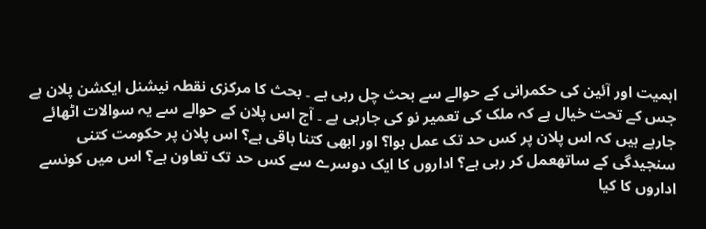اہمیت اور آئین کی حکمرانی کے حوالے سے بحث چل رہی ہے ۔ بحث کا مرکزی نقطہ نیشنل ایکشن پلان ہے جس کے تحت خیال ہے کہ ملک کی تعمیر نو کی جارہی ہے ۔ آج اس پلان کے حوالے سے یہ سوالات اٹھائے جارہے ہیں کہ اس پلان پر کس حد تک عمل ہوا؟ اور ابھی کتنا باقی ہے؟ اس پلان پر حکومت کتنی سنجیدگی کے ساتھعمل کر رہی ہے؟ اداروں کا ایک دوسرے سے کس حد تک تعاون ہے؟ اس میں کونسے اداروں کا کیا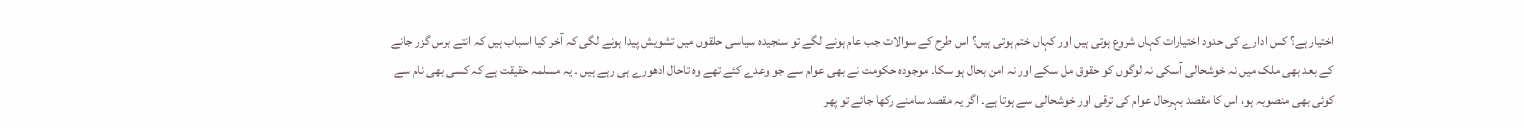اختیار ہے؟ کس ادارے کی حدود اختیارات کہاں شروع ہوتی ہیں اور کہاں ختم ہوتی ہیں؟ اس طرح کے سوالات جب عام ہونے لگے تو سنجیدہ سیاسی حلقوں میں تشویش پیدا ہونے لگی کہ آخر کیا اسباب ہیں کہ انتے برس گزر جانے کے بعد بھی ملک میں نہ خوشحالی آسکی نہ لوگوں کو حقوق مل سکے اور نہ امن بحال ہو سکا۔ موجودہ حکومت نے بھی عوام سے جو وعدے کئے تھے وہ تاحال ادھورے ہی رہے ہیں ۔ یہ مسلمہ حقیقت ہے کہ کسی بھی نام سے کوئی بھی منصوبہ ہو، اس کا مقصد بہرحال عوام کی ترقی اور خوشحالی سے ہوتا ہے۔ اگر یہ مقصد سامنے رکھا جائے تو پھر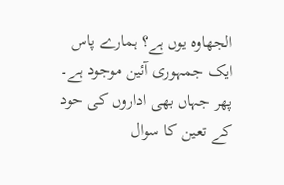الجھاوہ یوں ہے؟ ہمارے پاس ایک جمہوری آئین موجود ہے۔ پھر جہاں بھی اداروں کی حود کے تعین کا سوال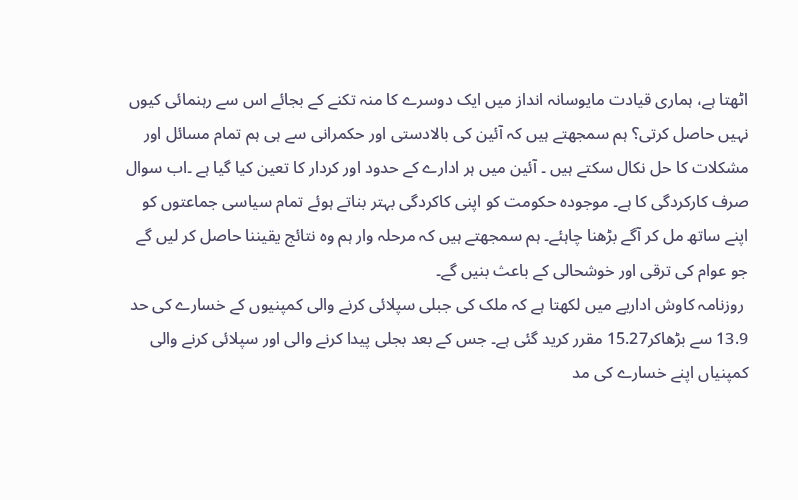اٹھتا ہے، ہماری قیادت مایوسانہ انداز میں ایک دوسرے کا منہ تکنے کے بجائے اس سے رہنمائی کیوں نہیں حاصل کرتی؟ ہم سمجھتے ہیں کہ آئین کی بالادستی اور حکمرانی سے ہی ہم تمام مسائل اور مشکلات کا حل نکال سکتے ہیں ۔ آئین میں ہر ادارے کے حدود اور کردار کا تعین کیا گیا ہے ۔اب سوال صرف کارکردگی کا ہے۔ موجودہ حکومت کو اپنی کاکردگی بہتر بناتے ہوئے تمام سیاسی جماعتوں کو اپنے ساتھ مل کر آگے بڑھنا چاہئے۔ ہم سمجھتے ہیں کہ مرحلہ وار ہم وہ نتائج یقیننا حاصل کر لیں گے جو عوام کی ترقی اور خوشحالی کے باعث بنیں گے۔
 روزنامہ کاوش اداریے میں لکھتا ہے کہ ملک کی جبلی سپلائی کرنے والی کمپنیوں کے خسارے کی حد 13.9 سے بڑھاکر15.27 مقرر کرید گئی ہے۔ جس کے بعد بجلی پیدا کرنے والی اور سپلائی کرنے والی کمپنیاں اپنے خسارے کی مد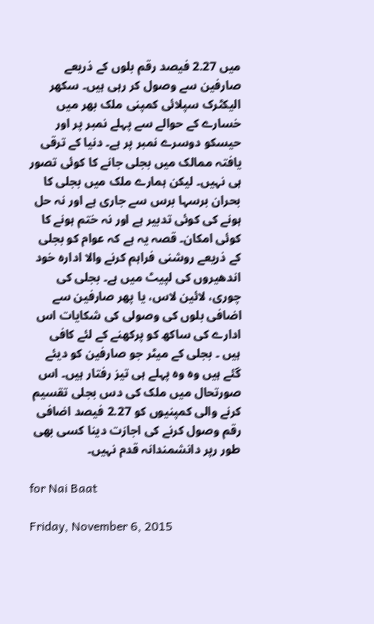میں 2.27 فیصد رقم بلوں کے ذریعے صارفین سے وصول کر رہی ہیں۔ سکھر الیکٹرک سپلائی کمپنی ملک بھر میں خسارے کے حوالے سے پہلے نمبر پر اور حیسکو دوسرے نمبر پر ہے۔ دنیا کے ترقی یافتہ ممالک میں بجلی جانے کا کوئی تصور ہی نہیں۔ لیکن ہمارے ملک میں بجلی کا بحران برسہا برس سے جاری ہے اور نہ حل ہونے کی کوئی تدبیر ہے اور نہ ختم ہونے کا کوئی امکان۔ قصہ یہ ہے کہ عوام کو بجلی کے ذریعے روشنی فراہم کرنے والا ادارہ خود اندھیروں کی لپیٹ میں ہے۔ بجلی کی چوری، لائین لاس، یا پھر صارفین سے اضافی بلوں کی وصولی کی شکایات اس ادارے کی ساکھ کو پرکھنے کے لئے کافی ہیں ۔ بجلی کے میٹر جو صارفین کو دیئے گئے ہیں وہ وہ پہلے ہی تیز رفتار ہیں۔ اس صورتحال میں ملک کی دس بجلی تقسیم کرنے والی کمپنیوں کو 2.27 فیصد اضافی رقم وصول کرنے کی اجازت دینا کسی بھی طور رپر دانشمندانہ قدم نہیں۔

for Nai Baat

Friday, November 6, 2015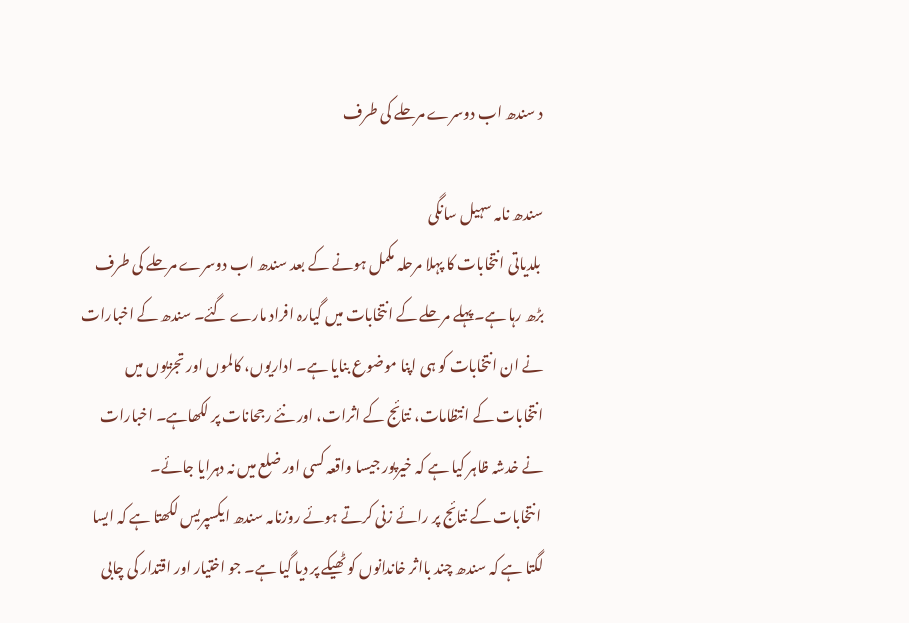د سندھ اب دوسرے مرحلے کی طرف

سندھ نامہ سہیل سانگی
 بلدیاتی انتخابات کا پہلا مرحلہ مکمل ہونے کے بعد سندھ اب دوسرے مرحلے کی طرف بڑھ رہا ہے۔پہلے مرحلے کے انتخابات میں گیارہ افراد مارے گئے۔ سندھ کے اخبارات نے ان انتخابات کو ہی اپنا موضوع بنایا ہے۔ اداریوں، کالموں اور تجزیوں میں انتخابات کے انتظامات، نتائج کے اثرات، اور نئے رجحانات پر لکھاہے۔ اخبارات نے خدشہ ظاہر کیا ہے کہ خیرپور جیسا واقعہ کسی اور ضلع میں نہ دہرایا جائے۔
 انتخابات کے نتائج پر رائے زنی کرتے ہوئے روزنامہ سندھ ایکسپریس لکھتا ہے کہ ایسا لگتا ہے کہ سندھ چند بااثر خاندانوں کو ٹھیکے پر دیا گیا ہے۔ جو اختیار اور اقتدار کی چابی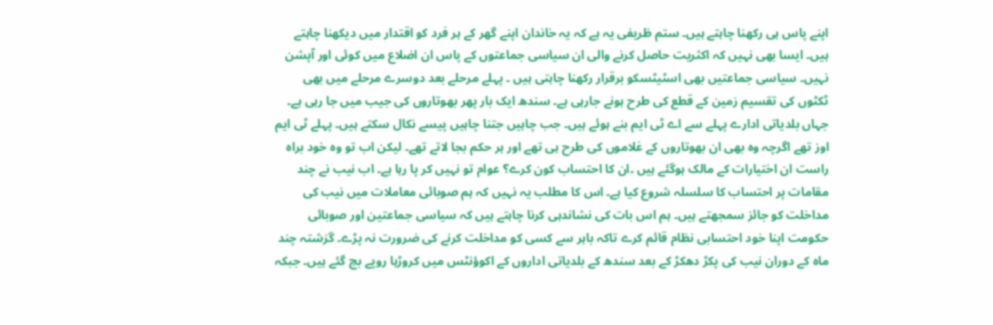اپنے پاس ہی رکھنا چاہتے ہیں۔ ستم ظریفی یہ ہے کہ یہ خاندان اپنے گھر کے ہر فرد کو اقتدار میں دیکھنا چاہتے ہیں۔ ایسا بھی نہیں کہ اکثریت حاصل کرنے والی ان سیاسی جماعتوں کے پاس ان اضلاع میں کوئی اور آپشن نہیں۔ سیاسی جماعتیں بھی اسٹیٹسکو برقرار رکھنا چاہتی ہیں ۔ پہلے مرحلے بعد دوسرے مرحلے میں بھی ٹکٹوں کی تقسیم زمین کے قطع کی طرح ہونے جارہی ہے۔ سندھ ایک بار پھر بھوتاروں کی جیب میں جا رہی ہے۔ جہاں بلدیاتی ادارے پہلے سے اے ٹی ایم بنے ہوئے ہیں۔ جب چاہیں جتنا چاہیں پیسے نکال سکتے ہیں۔ پہلے ٹی ایم اوز تھے اگرچہ وہ بھی ان بھوتاروں کے غلاموں کی طرح ہی تھے اور ہر حکم بجا لاتے تھے۔ لیکن اب تو وہ خود براہ راست ان اختیارات کے مالک ہوگئے ہیں ۔ان کا احتساب کون کرے؟ عوام تو نہیں کر پا رہا ہے۔ اب نیب نے چند مقامات پر احتساب کا سلسلہ شروع کیا ہے۔ اس کا مطلب یہ نہیں کہ ہم صوبائی معاملات میں نیب کی مداخلت کو جائز سمجھتے ہیں۔ ہم اس بات کی نشاندہی کرنا چاہتے ہیں کہ سیاسی جماعتین اور صوبائی حکومت اپنا خود احتسابی نظام قائم کرے تاکہ باہر سے کسی کو مداخلت کرنے کی ضرورت نہ پڑے۔ گزشتہ چند ماہ کے دوران نیب کی پکڑ دھکڑ کے بعد سندھ کے بلدیاتی اداروں کے اکوؤنٹس میں کروڑہا روپے بچ گئے ہیں۔ جبکہ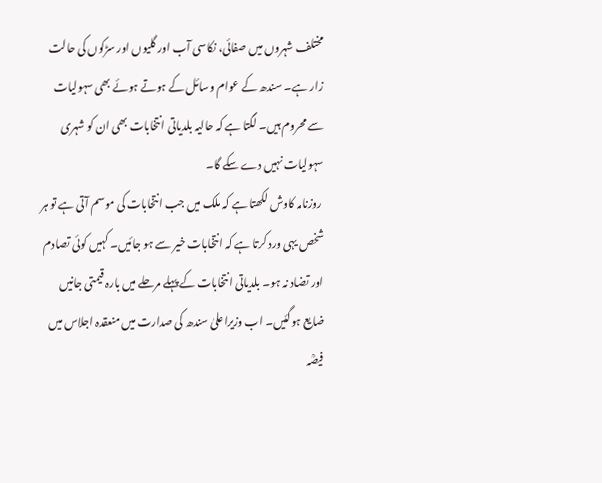مختلف شہروں میں صفائی، نکاسی آب اور گلیوں اور سڑکوں کی حالت زار ہے۔ سندھ کے عوام وسائل کے ہوتے ہوئے بھی سہولیات سے محروم ہیں۔ لگتا ہے کہ حالیہ بلدیاتی انتخابات بھی ان کو شہری سہولیات نہیں دے سکے گا۔
 روزنامہ کاوش لکھتا ہے کہ ملک میں جب انتخابات کی موسم آتی ہے تو ہر شخص یہی ورد کرتا ہے کہ انتخابات خیر سے ہو جائیں۔ کہیں کوئی تصادم اور تضاد نہ ہو۔ بلدیاتی انتخابات کے پہلے مرحلے میں بارہ قیمتی جانیں ضایع ہوگئیں۔ اب وزیراعلیٰ سندھ کی صدارت میں منعقدہ اجلاس میں فیصؒہ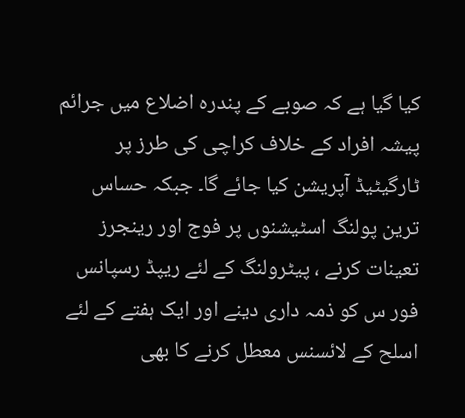کیا گیا ہے کہ صوبے کے پندرہ اضلاع میں جرائم پیشہ افراد کے خلاف کراچی کی طرز پر ٹارگیٹیڈ آپریشن کیا جائے گا۔ جبکہ حساس ترین پولنگ اسٹیشنوں پر فوج اور رینجرز تعینات کرنے ، پیٹرولنگ کے لئے ریپڈ رسپانس فور س کو ذمہ داری دینے اور ایک ہفتے کے لئے اسلح کے لائسنس معطل کرنے کا بھی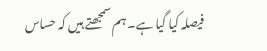فیصلہ کیا گیا ہے۔ ہم سمجھتے ہیں کہ حساس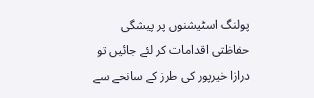پولنگ اسٹیشنوں پر پیشگی حفاظتی اقدامات کر لئے جائیں تو درازا خیرپور کی طرز کے سانحے سے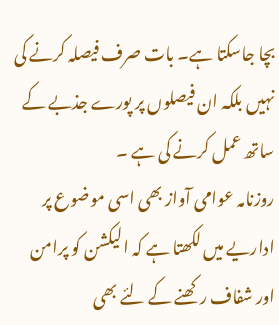بچا جاسکتا ہے۔ بات صرف فیصلہ کرنے کی نہیں بلکہ ان فیصلوں پر پورے جذبے کے ساتھ عمل کرنے کی ہے ۔
روزنامہ عوامی آواز بھی اسی موضوع پر اداریے میں لکھتا ہے کہ الیکشن کو پرامن اور شفاف رکھنے کے لئے بھی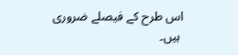اس طرح کے فیصلے ضروری
 ہیں۔